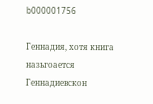b000001756

Геннадия, хотя книга назьгоается Геннадиевскон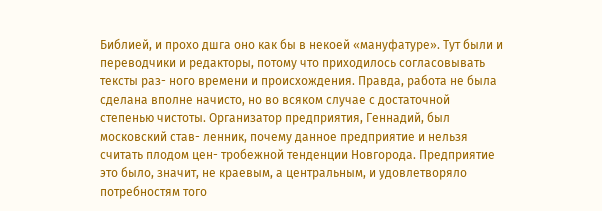Библией, и прохо дшга оно как бы в некоей «мануфатуре». Тут были и переводчики и редакторы, потому что приходилось согласовывать тексты раз- ного времени и происхождения. Правда, работа не была сделана вполне начисто, но во всяком случае с достаточной степенью чистоты. Организатор предприятия, Геннадий, был московский став- ленник, почему данное предприятие и нельзя считать плодом цен- тробежной тенденции Новгорода. Предприятие это было, значит, не краевым, а центральным, и удовлетворяло потребностям того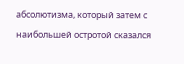абсолютизма, который затем с наибольшей остротой сказался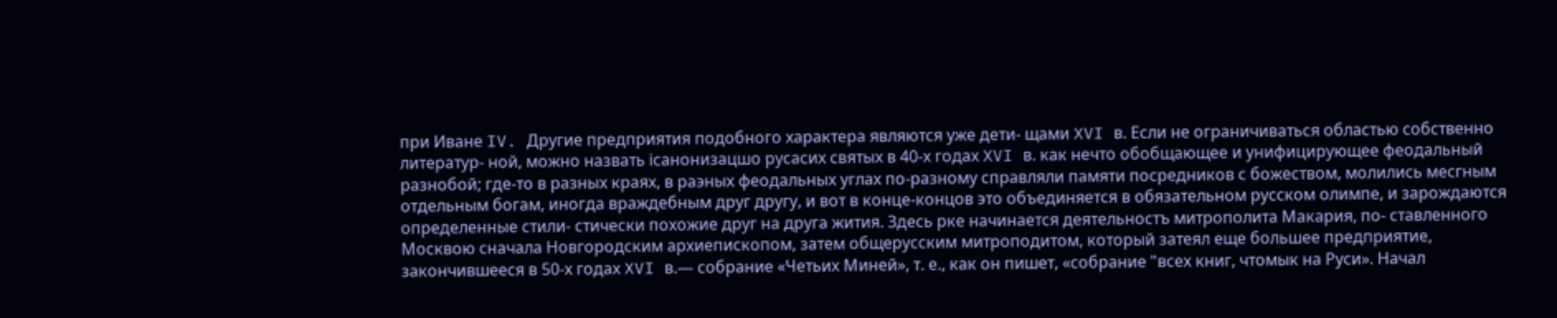при Иване IV. Другие предприятия подобного характера являются уже дети- щами XVI в. Если не ограничиваться областью собственно литератур- ной, можно назвать ісанонизацшо русасих святых в 40-х годах XVI в. как нечто обобщающее и унифицирующее феодальный разнобой; где-то в разных краях, в раэных феодальных углах по-разному справляли памяти посредников с божеством, молились месгным отдельным богам, иногда враждебным друг другу, и вот в конце-концов это объединяется в обязательном русском олимпе, и зарождаются определенные стили- стически похожие друг на друга жития. Здесь рке начинается деятельностъ митрополита Макария, по- ставленного Москвою сначала Новгородским архиепископом, затем общерусским митроподитом, который затеял еще большее предприятие, закончившееся в 50-х годах XVI в.— собрание «Четьих Миней», т. е., как он пишет, «собрание "всех книг, чтомык на Руси». Начал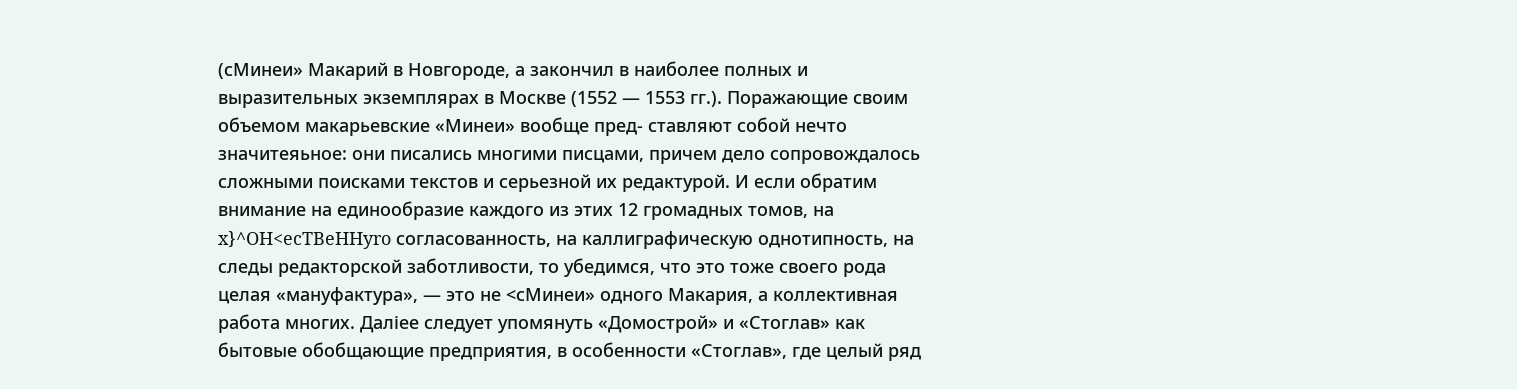(сМинеи» Макарий в Новгороде, а закончил в наиболее полных и выразительных экземплярах в Москве (1552 — 1553 гг.). Поражающие своим объемом макарьевские «Минеи» вообще пред- ставляют собой нечто значитеяьное: они писались многими писцами, причем дело сопровождалось сложными поисками текстов и серьезной их редактурой. И если обратим внимание на единообразие каждого из этих 12 громадных томов, на x}^OH<ecTBeHHyro согласованность, на каллиграфическую однотипность, на следы редакторской заботливости, то убедимся, что это тоже своего рода целая «мануфактура», — это не <сМинеи» одного Макария, а коллективная работа многих. Даліее следует упомянуть «Домострой» и «Стоглав» как бытовые обобщающие предприятия, в особенности «Стоглав», где целый ряд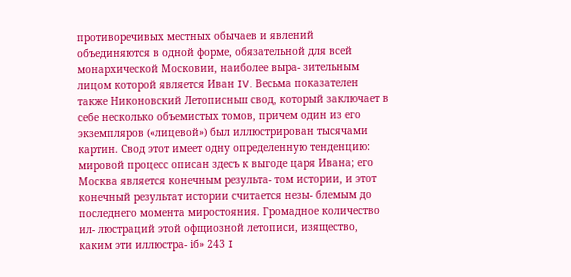противоречивых местных обычаев и явлений объединяются в одной форме, обязательной для всей монархической Московии, наиболее выра- зительным лицом которой является Иван IV. Весьма показателен также Никоновский Летописньш свод, который заключает в себе несколько объемистых томов, причем один из его экземпляров («лицевой») был иллюстрирован тысячами картин. Свод этот имеет одну определенную тенденцию: мировой процесс описан здесъ к выгоде царя Ивана; его Москва является конечным результа- том истории, и этот конечный результат истории считается незы- блемым до последнего момента миростояния. Громадное количество ил- люстраций этой офщиозной летописи, изящество, каким эти иллюстра- іб» 243 I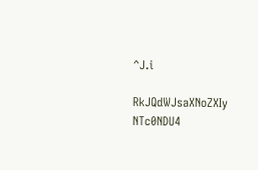^J.i

RkJQdWJsaXNoZXIy NTc0NDU4